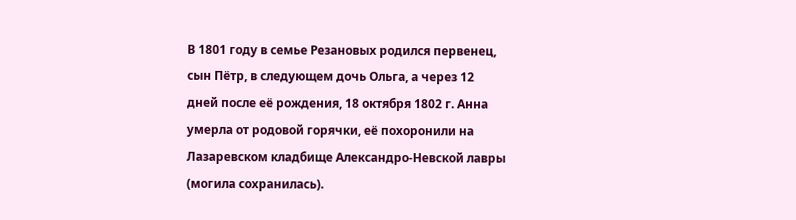В 1801 году в семье Резановых родился первенец, сын Пётр, в следующем дочь Ольга, а через 12 дней после её рождения, 18 октября 1802 г. Анна умерла от родовой горячки, её похоронили на Лазаревском кладбище Александро-Невской лавры (могила сохранилась).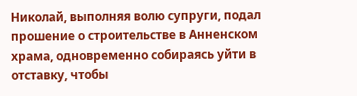Николай, выполняя волю супруги, подал прошение о строительстве в Анненском храма, одновременно собираясь уйти в отставку, чтобы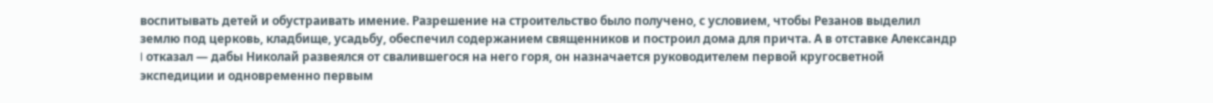воспитывать детей и обустраивать имение. Разрешение на строительство было получено, с условием, чтобы Резанов выделил землю под церковь, кладбище, усадьбу, обеспечил содержанием священников и построил дома для причта. А в отставке Александр I отказал — дабы Николай развеялся от свалившегося на него горя, он назначается руководителем первой кругосветной экспедиции и одновременно первым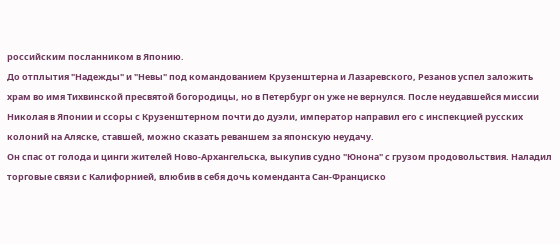российским посланником в Японию.
До отплытия "Надежды" и "Невы" под командованием Крузенштерна и Лазаревского, Резанов успел заложить храм во имя Тихвинской пресвятой богородицы, но в Петербург он уже не вернулся. После неудавшейся миссии Николая в Японии и ссоры с Крузенштерном почти до дуэли, император направил его с инспекцией русских колоний на Аляске, ставшей, можно сказать реваншем за японскую неудачу.
Он спас от голода и цинги жителей Ново-Архангельска, выкупив судно "Юнона" с грузом продовольствия. Наладил торговые связи с Калифорнией, влюбив в себя дочь коменданта Сан-Франциско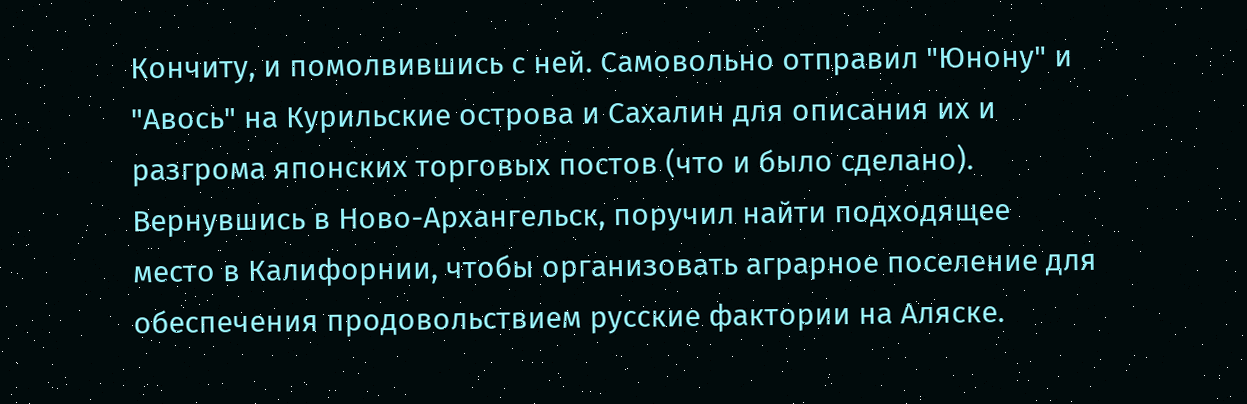Кончиту, и помолвившись с ней. Самовольно отправил "Юнону" и "Авось" на Курильские острова и Сахалин для описания их и разгрома японских торговых постов (что и было сделано). Вернувшись в Ново-Архангельск, поручил найти подходящее место в Калифорнии, чтобы организовать аграрное поселение для обеспечения продовольствием русские фактории на Аляске.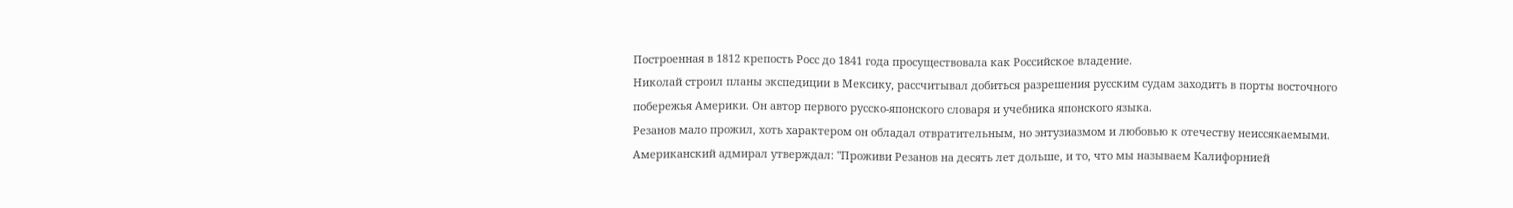Построенная в 1812 крепость Росс до 1841 года просуществовала как Российское владение.
Николай строил планы экспедиции в Мексику, рассчитывал добиться разрешения русским судам заходить в порты восточного побережья Америки. Он автор первого русско-японского словаря и учебника японского языка.
Резанов мало прожил, хоть характером он обладал отвратительным, но энтузиазмом и любовью к отечеству неиссякаемыми. Американский адмирал утверждал: "Проживи Резанов на десять лет дольше, и то, что мы называем Калифорнией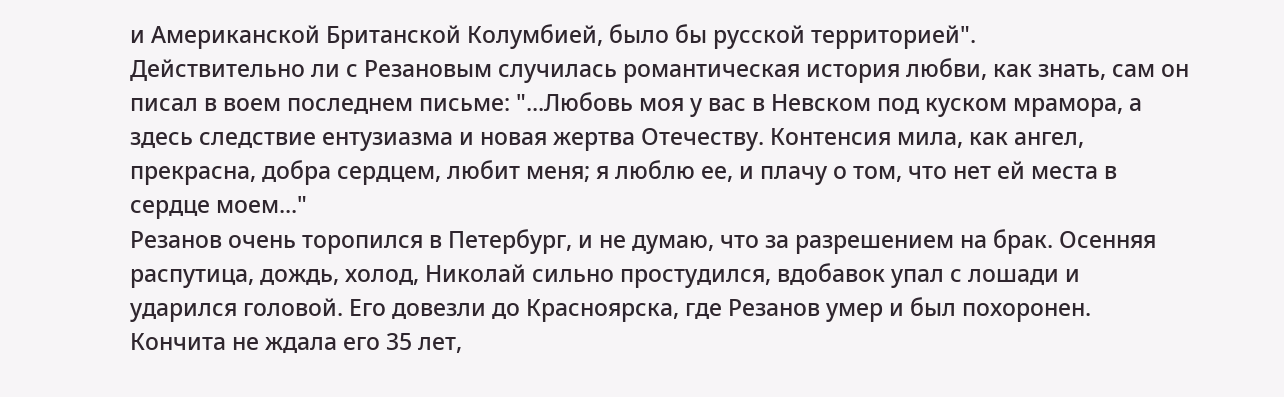и Американской Британской Колумбией, было бы русской территорией".
Действительно ли с Резановым случилась романтическая история любви, как знать, сам он писал в воем последнем письме: "...Любовь моя у вас в Невском под куском мрамора, а здесь следствие ентузиазма и новая жертва Отечеству. Контенсия мила, как ангел, прекрасна, добра сердцем, любит меня; я люблю ее, и плачу о том, что нет ей места в сердце моем..."
Резанов очень торопился в Петербург, и не думаю, что за разрешением на брак. Осенняя распутица, дождь, холод, Николай сильно простудился, вдобавок упал с лошади и ударился головой. Его довезли до Красноярска, где Резанов умер и был похоронен. Кончита не ждала его 35 лет,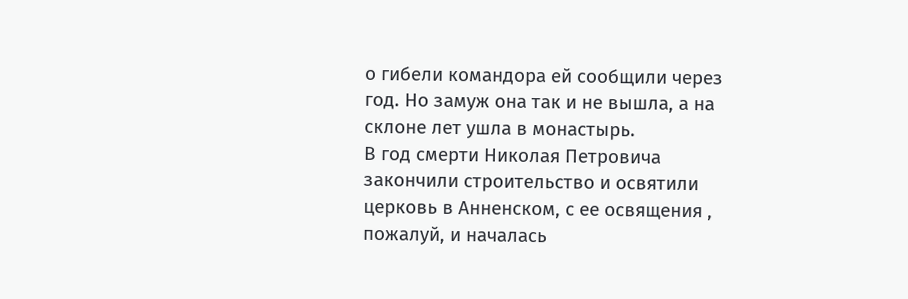о гибели командора ей сообщили через год. Но замуж она так и не вышла, а на склоне лет ушла в монастырь.
В год смерти Николая Петровича закончили строительство и освятили церковь в Анненском, с ее освящения , пожалуй, и началась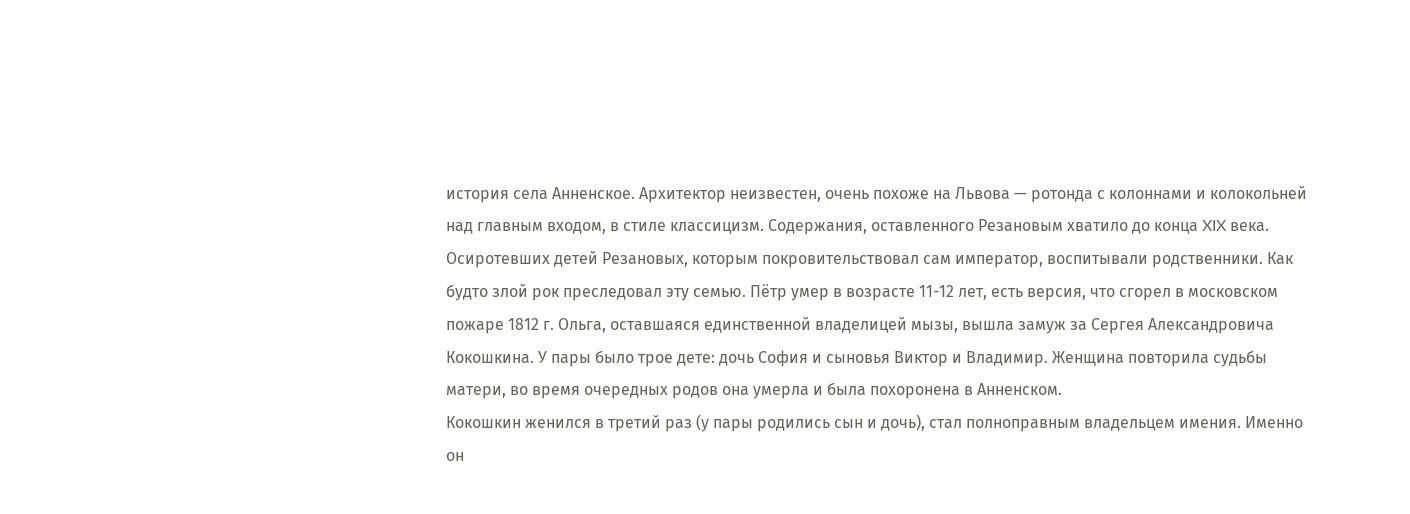история села Анненское. Архитектор неизвестен, очень похоже на Львова — ротонда с колоннами и колокольней над главным входом, в стиле классицизм. Содержания, оставленного Резановым хватило до конца XIX века.
Осиротевших детей Резановых, которым покровительствовал сам император, воспитывали родственники. Как будто злой рок преследовал эту семью. Пётр умер в возрасте 11-12 лет, есть версия, что сгорел в московском пожаре 1812 г. Ольга, оставшаяся единственной владелицей мызы, вышла замуж за Сергея Александровича Кокошкина. У пары было трое дете: дочь София и сыновья Виктор и Владимир. Женщина повторила судьбы матери, во время очередных родов она умерла и была похоронена в Анненском.
Кокошкин женился в третий раз (у пары родились сын и дочь), стал полноправным владельцем имения. Именно он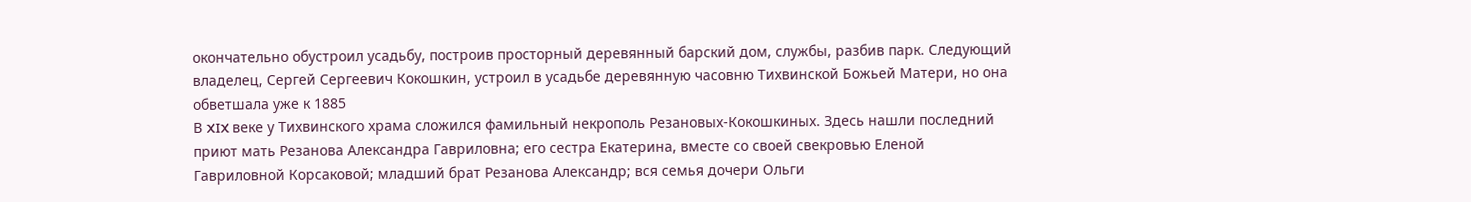окончательно обустроил усадьбу, построив просторный деревянный барский дом, службы, разбив парк. Следующий владелец, Сергей Сергеевич Кокошкин, устроил в усадьбе деревянную часовню Тихвинской Божьей Матери, но она обветшала уже к 1885
В XIX веке у Тихвинского храма сложился фамильный некрополь Резановых-Кокошкиных. Здесь нашли последний приют мать Резанова Александра Гавриловна; его сестра Екатерина, вместе со своей свекровью Еленой Гавриловной Корсаковой; младший брат Резанова Александр; вся семья дочери Ольги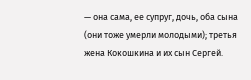— она сама, ее супруг, дочь, оба сына (они тоже умерли молодыми); третья жена Кокошкина и их сын Сергей.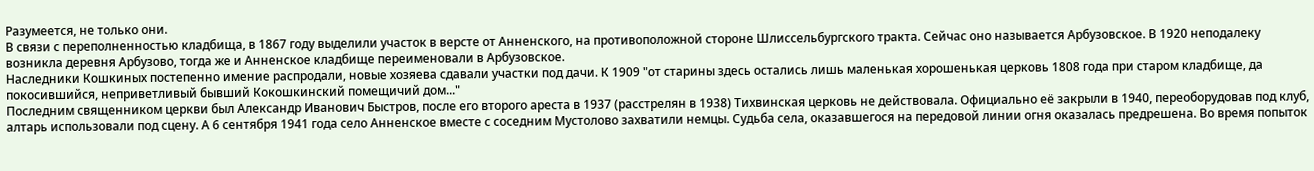Разумеется, не только они.
В связи с переполненностью кладбища, в 1867 году выделили участок в версте от Анненского, на противоположной стороне Шлиссельбургского тракта. Сейчас оно называется Арбузовское. В 1920 неподалеку возникла деревня Арбузово, тогда же и Анненское кладбище переименовали в Арбузовское.
Наследники Кошкиных постепенно имение распродали, новые хозяева сдавали участки под дачи. К 1909 "от старины здесь остались лишь маленькая хорошенькая церковь 1808 года при старом кладбище, да покосившийся, неприветливый бывший Кокошкинский помещичий дом..."
Последним священником церкви был Александр Иванович Быстров, после его второго ареста в 1937 (расстрелян в 1938) Тихвинская церковь не действовала. Официально её закрыли в 1940, переоборудовав под клуб, алтарь использовали под сцену. А 6 сентября 1941 года село Анненское вместе с соседним Мустолово захватили немцы. Судьба села, оказавшегося на передовой линии огня оказалась предрешена. Во время попыток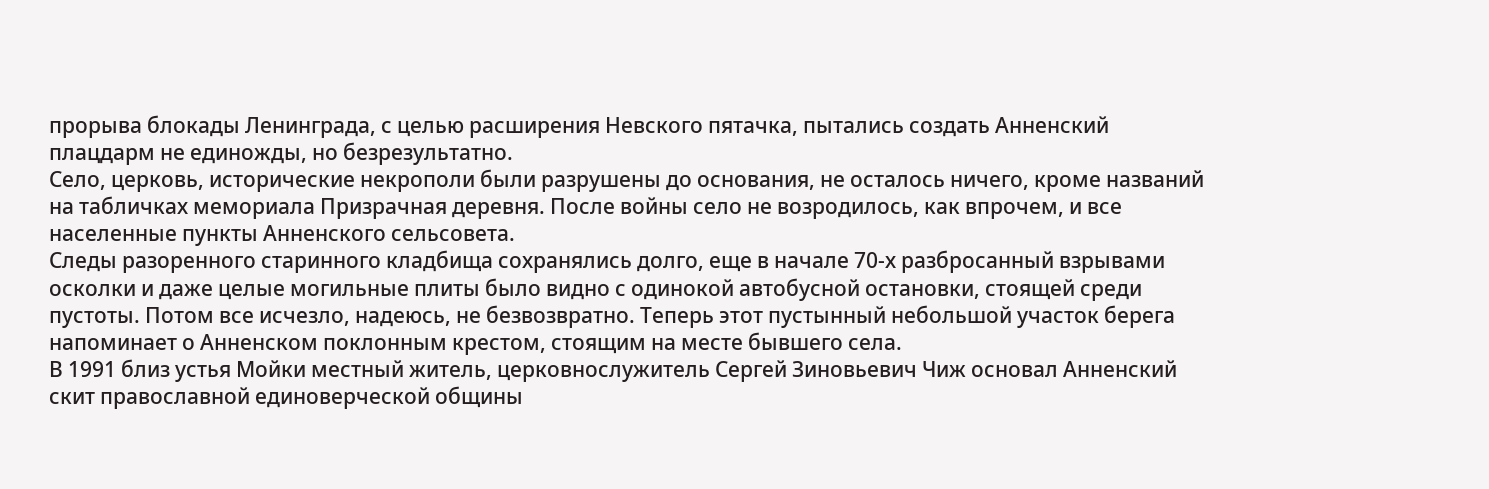прорыва блокады Ленинграда, с целью расширения Невского пятачка, пытались создать Анненский плацдарм не единожды, но безрезультатно.
Село, церковь, исторические некрополи были разрушены до основания, не осталось ничего, кроме названий на табличках мемориала Призрачная деревня. После войны село не возродилось, как впрочем, и все населенные пункты Анненского сельсовета.
Следы разоренного старинного кладбища сохранялись долго, еще в начале 70-х разбросанный взрывами осколки и даже целые могильные плиты было видно с одинокой автобусной остановки, стоящей среди пустоты. Потом все исчезло, надеюсь, не безвозвратно. Теперь этот пустынный небольшой участок берега напоминает о Анненском поклонным крестом, стоящим на месте бывшего села.
В 1991 близ устья Мойки местный житель, церковнослужитель Сергей Зиновьевич Чиж основал Анненский скит православной единоверческой общины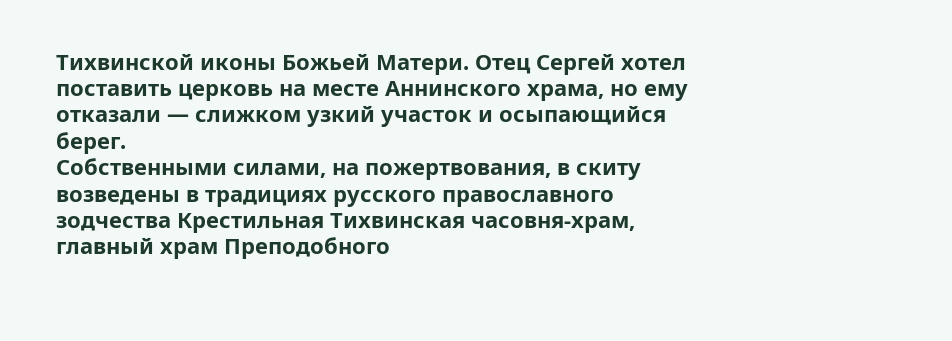Тихвинской иконы Божьей Матери. Отец Сергей хотел поставить церковь на месте Аннинского храма, но ему отказали — слижком узкий участок и осыпающийся берег.
Собственными силами, на пожертвования, в скиту возведены в традициях русского православного зодчества Крестильная Тихвинская часовня-храм, главный храм Преподобного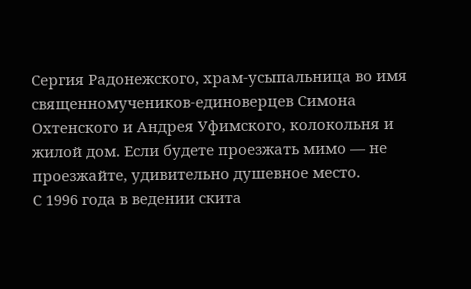Сергия Радонежского, храм-усыпальница во имя священномучеников-единоверцев Симона Охтенского и Андрея Уфимского, колокольня и жилой дом. Если будете проезжать мимо — не проезжайте, удивительно душевное место.
С 1996 года в ведении скита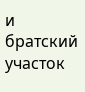и братский участок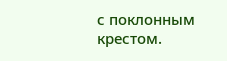с поклонным крестом.